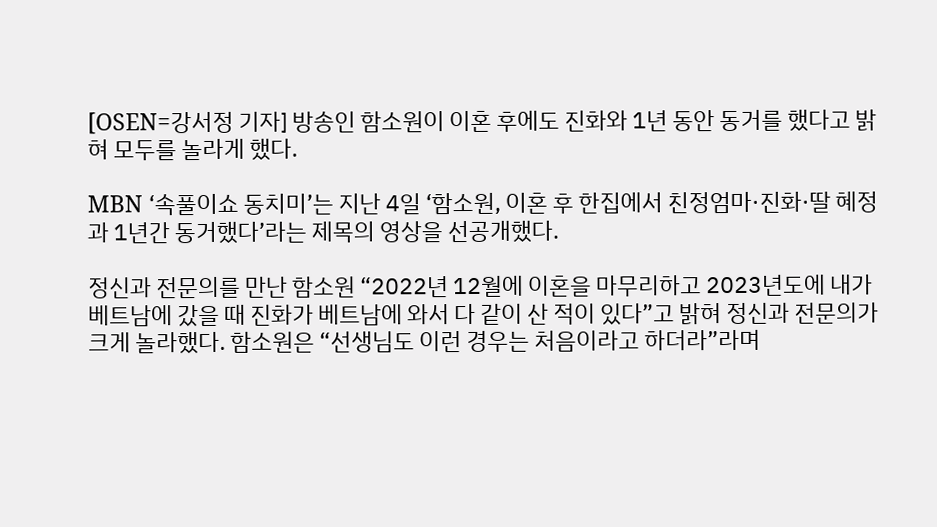[OSEN=강서정 기자] 방송인 함소원이 이혼 후에도 진화와 1년 동안 동거를 했다고 밝혀 모두를 놀라게 했다.

MBN ‘속풀이쇼 동치미’는 지난 4일 ‘함소원, 이혼 후 한집에서 친정엄마·진화·딸 혜정과 1년간 동거했다’라는 제목의 영상을 선공개했다.

정신과 전문의를 만난 함소원 “2022년 12월에 이혼을 마무리하고 2023년도에 내가 베트남에 갔을 때 진화가 베트남에 와서 다 같이 산 적이 있다”고 밝혀 정신과 전문의가 크게 놀라했다. 함소원은 “선생님도 이런 경우는 처음이라고 하더라”라며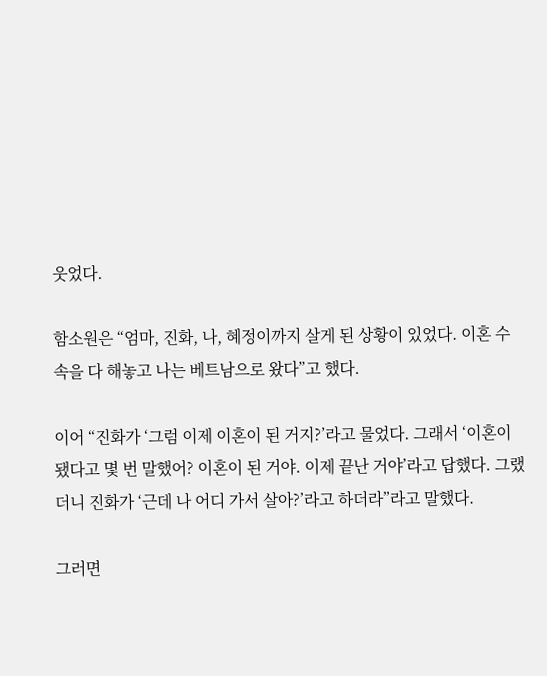웃었다.

함소원은 “엄마, 진화, 나, 혜정이까지 살게 된 상황이 있었다. 이혼 수속을 다 해놓고 나는 베트남으로 왔다”고 했다.

이어 “진화가 ‘그럼 이제 이혼이 된 거지?’라고 물었다. 그래서 ‘이혼이 됐다고 몇 번 말했어? 이혼이 된 거야. 이제 끝난 거야’라고 답했다. 그랬더니 진화가 ‘근데 나 어디 가서 살아?’라고 하더라”라고 말했다.

그러면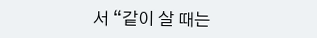서 “같이 살 때는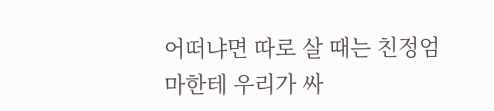어떠냐면 따로 살 때는 친정엄마한테 우리가 싸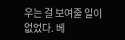우는 걸 보여줄 일이 없었다. 베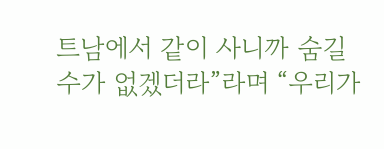트남에서 같이 사니까 숨길 수가 없겠더라”라며 “우리가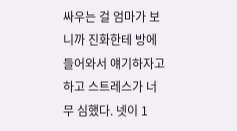싸우는 걸 엄마가 보니까 진화한테 방에 들어와서 얘기하자고 하고 스트레스가 너무 심했다. 넷이 1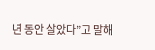년 동안 살았다”고 말해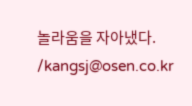놀라움을 자아냈다. /kangsj@osen.co.kr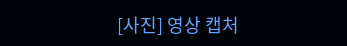[사진] 영상 캡처